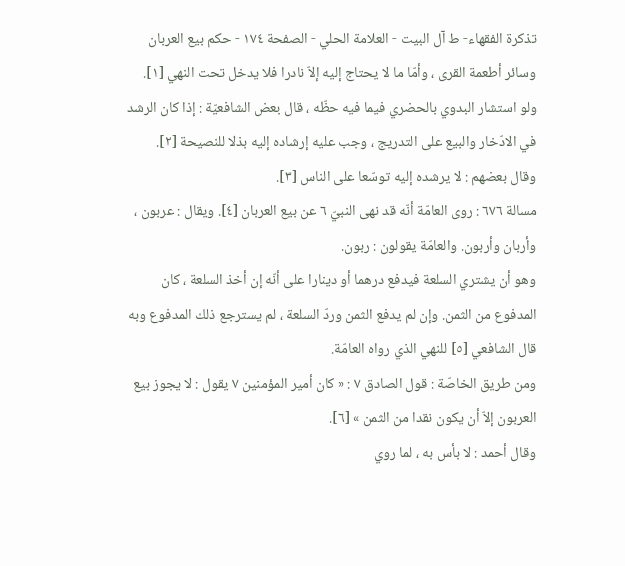تذكرة الفقهاء- ط آل البيت - العلامة الحلي - الصفحة ١٧٤ - حكم بيع العربان
وسائر أطعمة القرى ، وأمّا ما لا يحتاج إليه إلاّ نادرا فلا يدخل تحت النهي [١].
ولو استشار البدوي بالحضري فيما فيه حظّه ، قال بعض الشافعيّة : إذا كان الرشد في الادّخار والبيع على التدريج ، وجب عليه إرشاده إليه بذلا للنصيحة [٢].
وقال بعضهم : لا يرشده إليه توسّعا على الناس [٣].
مسالة ٦٧٦ : روى العامّة أنّه قد نهى النبيّ ٦ عن بيع العربان [٤]. ويقال : عربون ، وأربان وأربون. والعامّة يقولون : ربون.
وهو أن يشتري السلعة فيدفع درهما أو دينارا على أنّه إن أخذ السلعة ، كان المدفوع من الثمن. وإن لم يدفع الثمن وردّ السلعة ، لم يسترجع ذلك المدفوع وبه قال الشافعي [٥] للنهي الذي رواه العامّة.
ومن طريق الخاصّة : قول الصادق ٧ : « كان أمير المؤمنين ٧ يقول : لا يجوز بيع العربون إلاّ أن يكون نقدا من الثمن » [٦].
وقال أحمد : لا بأس به ، لما روي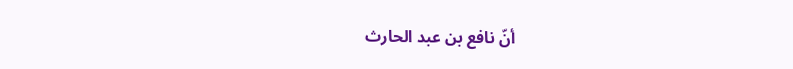أنّ نافع بن عبد الحارث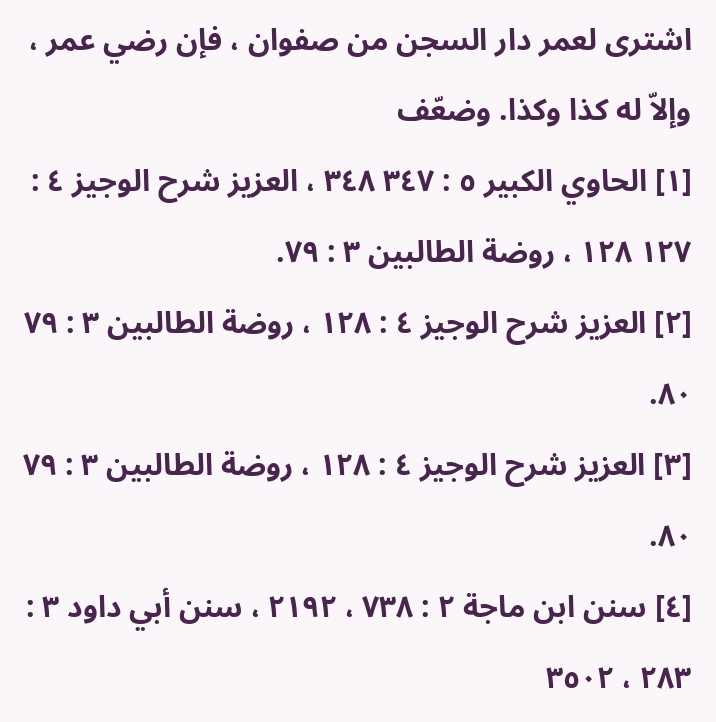اشترى لعمر دار السجن من صفوان ، فإن رضي عمر ، وإلاّ له كذا وكذا. وضعّف
[١] الحاوي الكبير ٥ : ٣٤٧ ٣٤٨ ، العزيز شرح الوجيز ٤ : ١٢٧ ١٢٨ ، روضة الطالبين ٣ : ٧٩.
[٢] العزيز شرح الوجيز ٤ : ١٢٨ ، روضة الطالبين ٣ : ٧٩ ٨٠.
[٣] العزيز شرح الوجيز ٤ : ١٢٨ ، روضة الطالبين ٣ : ٧٩ ٨٠.
[٤] سنن ابن ماجة ٢ : ٧٣٨ ، ٢١٩٢ ، سنن أبي داود ٣ : ٢٨٣ ، ٣٥٠٢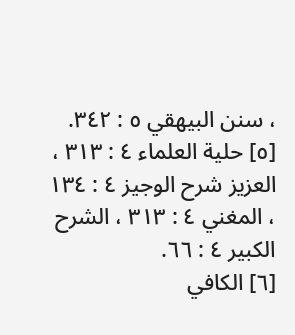، سنن البيهقي ٥ : ٣٤٢.
[٥] حلية العلماء ٤ : ٣١٣ ، العزيز شرح الوجيز ٤ : ١٣٤ ، المغني ٤ : ٣١٣ ، الشرح الكبير ٤ : ٦٦.
[٦] الكافي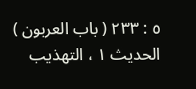٥ : ٢٣٣ ( باب العربون ) الحديث ١ ، التهذيب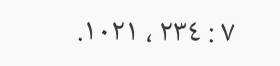٧ : ٢٣٤ ، ١٠٢١.